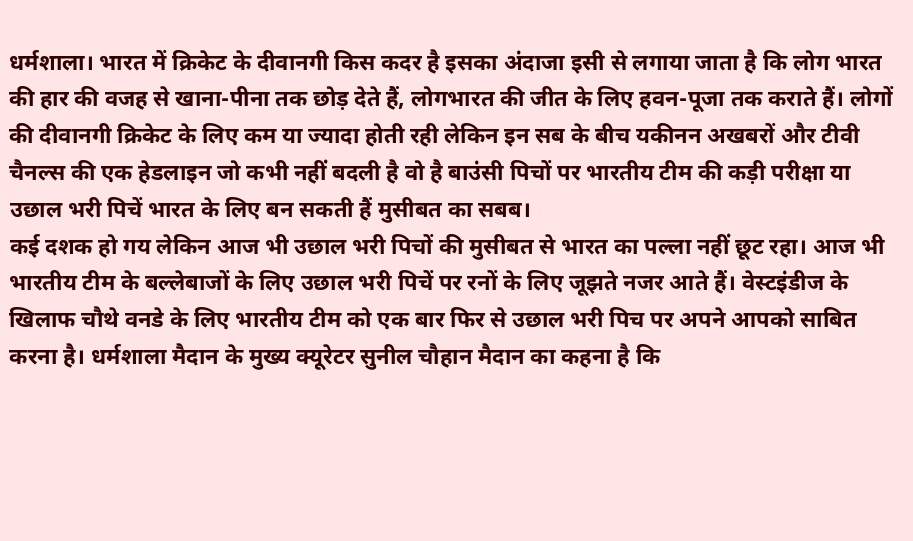धर्मशाला। भारत में क्रिकेट के दीवानगी किस कदर है इसका अंदाजा इसी से लगाया जाता है कि लोग भारत की हार की वजह से खाना-पीना तक छोड़ देते हैं, लोगभारत की जीत के लिए हवन-पूजा तक कराते हैं। लोगों की दीवानगी क्रिकेट के लिए कम या ज्यादा होती रही लेकिन इन सब के बीच यकीनन अखबरों और टीवी चैनल्स की एक हेडलाइन जो कभी नहीं बदली है वो है बाउंसी पिचों पर भारतीय टीम की कड़ी परीक्षा या उछाल भरी पिचें भारत के लिए बन सकती हैं मुसीबत का सबब।
कई दशक हो गय लेकिन आज भी उछाल भरी पिचों की मुसीबत से भारत का पल्ला नहीं छूट रहा। आज भी भारतीय टीम के बल्लेबाजों के लिए उछाल भरी पिचें पर रनों के लिए जूझते नजर आते हैं। वेस्टइंडीज के खिलाफ चौथे वनडे के लिए भारतीय टीम को एक बार फिर से उछाल भरी पिच पर अपने आपको साबित करना है। धर्मशाला मैदान के मुख्य क्यूरेटर सुनील चौहान मैदान का कहना है कि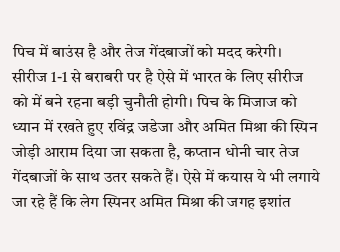पिच में बाउंस है और तेज गेंदबाजों को मदद करेगी।
सीरीज 1-1 से बराबरी पर है ऐसे में भारत के लिए सीरीज को में बने रहना बड़ी चुनौती होगी। पिच के मिजाज को ध्यान में रखते हुए रविंद्र जडेजा और अमित मिश्रा की स्पिन जोड़ी आराम दिया जा सकता है, कप्तान धोनी चार तेज गेंदबाजों के साथ उतर सकते हैं। ऐसे में कयास ये भी लगाये जा रहे हैं कि लेग स्पिनर अमित मिश्रा की जगह इशांत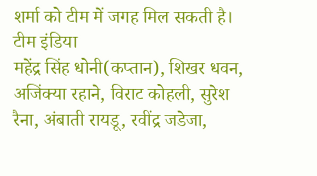शर्मा को टीम में जगह मिल सकती है।
टीम इंडिया
महेंद्र सिंह धोनी(कप्तान), शिखर धवन, अजिंक्या रहाने, विराट कोहली, सुरेश रैना, अंबाती रायडू, रवींद्र जडेजा,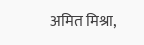अमित मिश्रा,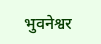भुवनेश्वर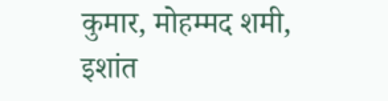कुमार, मोहम्मद शमी, इशांत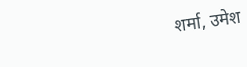शर्मा, उमेश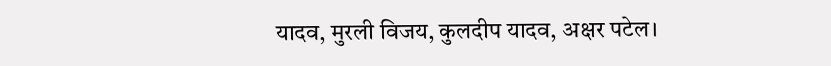यादव, मुरली विजय, कुलदीप यादव, अक्षर पटेल।